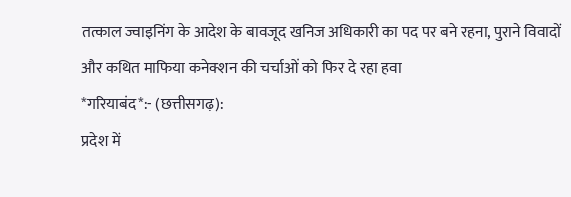तत्काल ज्वाइनिंग के आदेश के बावजूद खनिज अधिकारी का पद पर बने रहना, पुराने विवादों और कथित माफिया कनेक्शन की चर्चाओं को फिर दे रहा हवा
*गरियाबंद*:- (छत्तीसगढ़):
प्रदेश में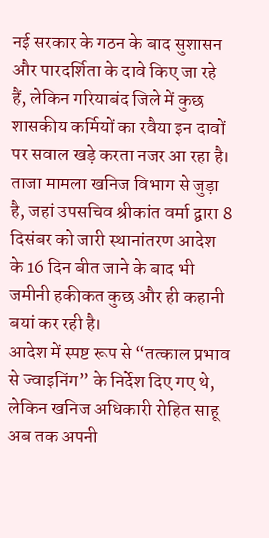नई सरकार के गठन के बाद सुशासन और पारदर्शिता के दावे किए जा रहे हैं, लेकिन गरियाबंद जिले में कुछ शासकीय कर्मियों का रवैया इन दावों पर सवाल खड़े करता नजर आ रहा है। ताजा मामला खनिज विभाग से जुड़ा है, जहां उपसचिव श्रीकांत वर्मा द्वारा 8 दिसंबर को जारी स्थानांतरण आदेश के 16 दिन बीत जाने के बाद भी जमीनी हकीकत कुछ और ही कहानी बयां कर रही है।
आदेश में स्पष्ट रूप से “तत्काल प्रभाव से ज्वाइनिंग” के निर्देश दिए गए थे, लेकिन खनिज अधिकारी रोहित साहू अब तक अपनी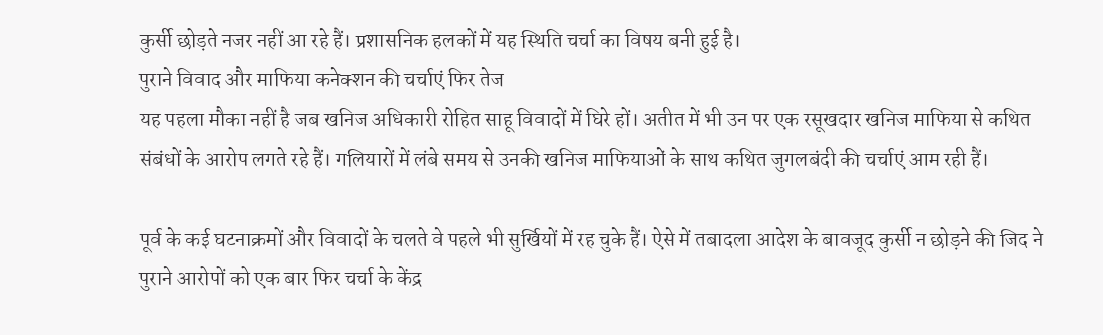कुर्सी छोड़ते नजर नहीं आ रहे हैं। प्रशासनिक हलकों में यह स्थिति चर्चा का विषय बनी हुई है।
पुराने विवाद और माफिया कनेक्शन की चर्चाएं फिर तेज
यह पहला मौका नहीं है जब खनिज अधिकारी रोहित साहू विवादों में घिरे हों। अतीत में भी उन पर एक रसूखदार खनिज माफिया से कथित संबंधों के आरोप लगते रहे हैं। गलियारों में लंबे समय से उनकी खनिज माफियाओं के साथ कथित जुगलबंदी की चर्चाएं आम रही हैं।

पूर्व के कई घटनाक्रमों और विवादों के चलते वे पहले भी सुर्खियों में रह चुके हैं। ऐसे में तबादला आदेश के बावजूद कुर्सी न छोड़ने की जिद ने पुराने आरोपों को एक बार फिर चर्चा के केंद्र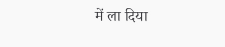में ला दिया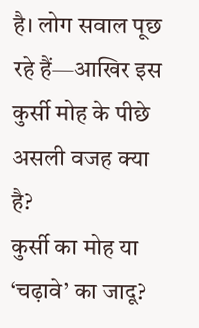है। लोग सवाल पूछ रहे हैं—आखिर इस कुर्सी मोह के पीछे असली वजह क्या है?
कुर्सी का मोह या ‘चढ़ावे’ का जादू?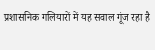प्रशासनिक गलियारों में यह सवाल गूंज रहा है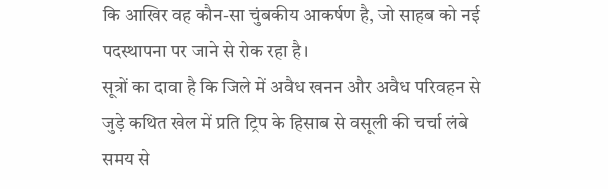कि आखिर वह कौन-सा चुंबकीय आकर्षण है, जो साहब को नई पदस्थापना पर जाने से रोक रहा है।
सूत्रों का दावा है कि जिले में अवैध खनन और अवैध परिवहन से जुड़े कथित खेल में प्रति ट्रिप के हिसाब से वसूली की चर्चा लंबे समय से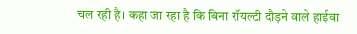चल रही है। कहा जा रहा है कि बिना रॉयल्टी दौड़ने वाले हाईवा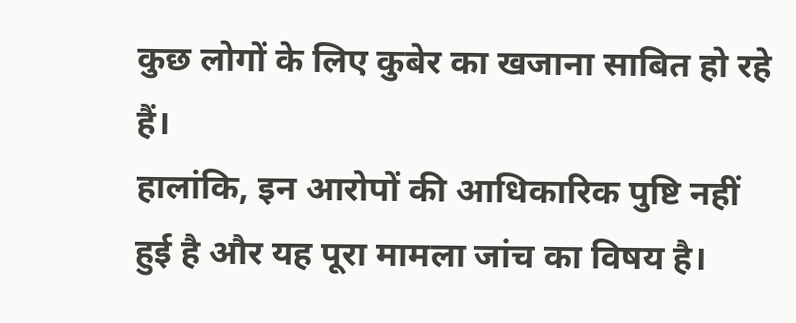कुछ लोगों के लिए कुबेर का खजाना साबित हो रहे हैं।
हालांकि, इन आरोपों की आधिकारिक पुष्टि नहीं हुई है और यह पूरा मामला जांच का विषय है।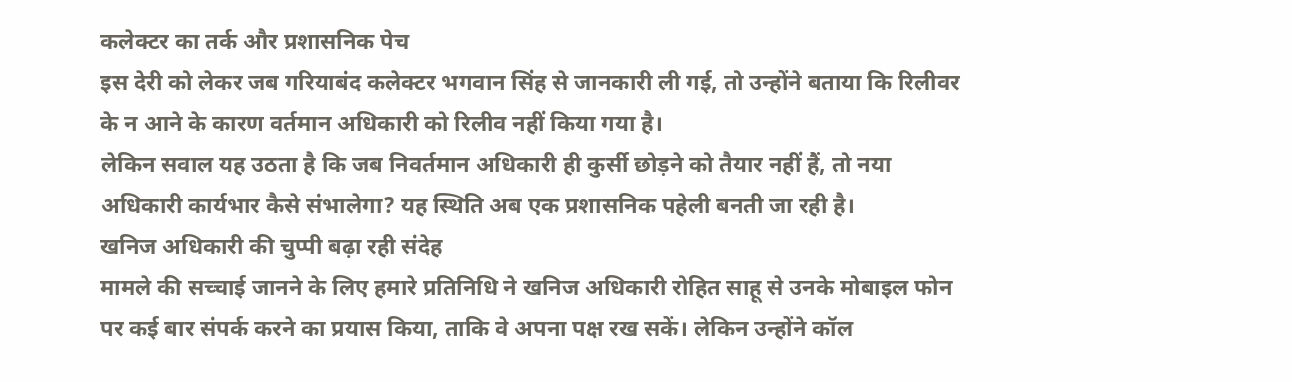कलेक्टर का तर्क और प्रशासनिक पेच
इस देरी को लेकर जब गरियाबंद कलेक्टर भगवान सिंह से जानकारी ली गई, तो उन्होंने बताया कि रिलीवर के न आने के कारण वर्तमान अधिकारी को रिलीव नहीं किया गया है।
लेकिन सवाल यह उठता है कि जब निवर्तमान अधिकारी ही कुर्सी छोड़ने को तैयार नहीं हैं, तो नया अधिकारी कार्यभार कैसे संभालेगा? यह स्थिति अब एक प्रशासनिक पहेली बनती जा रही है।
खनिज अधिकारी की चुप्पी बढ़ा रही संदेह
मामले की सच्चाई जानने के लिए हमारे प्रतिनिधि ने खनिज अधिकारी रोहित साहू से उनके मोबाइल फोन पर कई बार संपर्क करने का प्रयास किया, ताकि वे अपना पक्ष रख सकें। लेकिन उन्होंने कॉल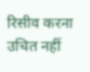रिसीव करना उचित नहीं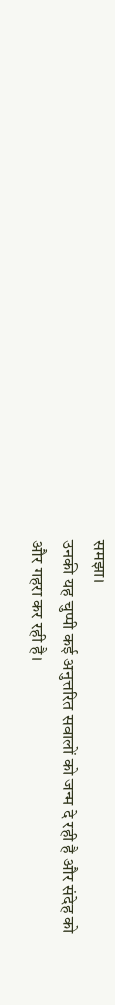समझा।
उनकी यह चुप्पी कई अनुत्तरित सवालों को जन्म दे रही है और संदेह को और गहरा कर रही है।